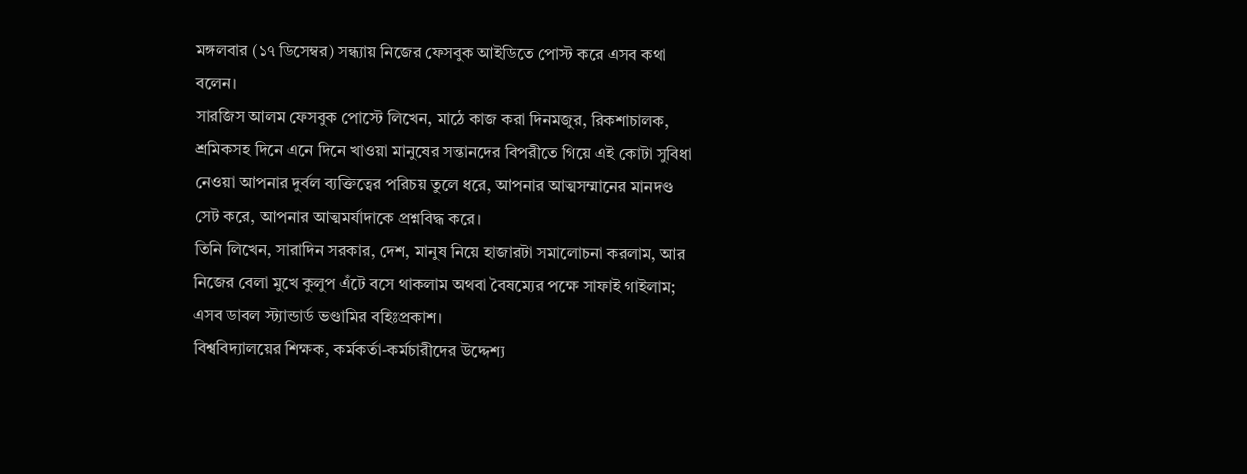মঙ্গলবার (১৭ ডিসেম্বর) সন্ধ্যায় নিজের ফেসবুক আইডিতে পোস্ট করে এসব কথা বলেন।
সারজিস আলম ফেসবুক পোস্টে লিখেন, মাঠে কাজ করা দিনমজুর, রিকশাচালক, শ্রমিকসহ দিনে এনে দিনে খাওয়া মানুষের সন্তানদের বিপরীতে গিয়ে এই কোটা সুবিধা নেওয়া আপনার দুর্বল ব্যক্তিত্বের পরিচয় তুলে ধরে, আপনার আত্মসম্মানের মানদণ্ড সেট করে, আপনার আত্মমর্যাদাকে প্রশ্নবিদ্ধ করে।
তিনি লিখেন, সারাদিন সরকার, দেশ, মানুষ নিয়ে হাজারটা সমালোচনা করলাম, আর নিজের বেলা মুখে কুলুপ এঁটে বসে থাকলাম অথবা বৈষম্যের পক্ষে সাফাই গাইলাম; এসব ডাবল স্ট্যান্ডার্ড ভণ্ডামির বহিঃপ্রকাশ।
বিশ্ববিদ্যালয়ের শিক্ষক, কর্মকর্তা-কর্মচারীদের উদ্দেশ্য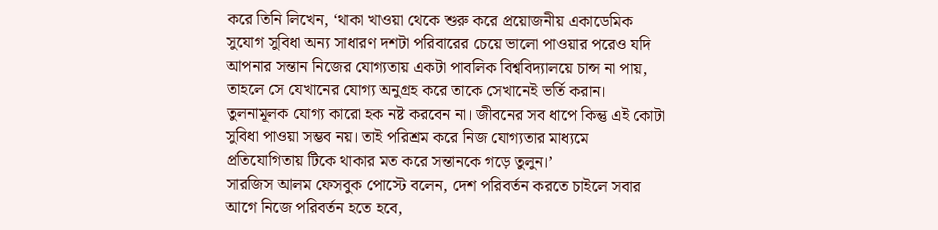করে তিনি লিখেন, ‘থাকা খাওয়া থেকে শুরু করে প্রয়োজনীয় একাডেমিক সুযোগ সুবিধা অন্য সাধারণ দশটা পরিবারের চেয়ে ভালো পাওয়ার পরেও যদি আপনার সন্তান নিজের যোগ্যতায় একটা পাবলিক বিশ্ববিদ্যালয়ে চান্স না পায়, তাহলে সে যেখানের যোগ্য অনুগ্রহ করে তাকে সেখানেই ভর্তি করান। তুলনামূলক যোগ্য কারো হক নষ্ট করবেন না। জীবনের সব ধাপে কিন্তু এই কোটা সুবিধা পাওয়া সম্ভব নয়। তাই পরিশ্রম করে নিজ যোগ্যতার মাধ্যমে প্রতিযোগিতায় টিকে থাকার মত করে সন্তানকে গড়ে তুলুন।’
সারজিস আলম ফেসবুক পোস্টে বলেন, দেশ পরিবর্তন করতে চাইলে সবার আগে নিজে পরিবর্তন হতে হবে,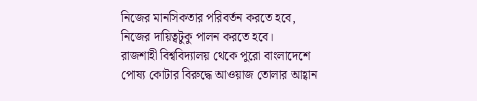নিজের মানসিকতার পরিবর্তন করতে হবে, নিজের দায়িত্বটুকু পালন করতে হবে।
রাজশাহী বিশ্ববিদ্যালয় থেকে পুরো বাংলাদেশে পোষ্য কোটার বিরুদ্ধে আওয়াজ তোলার আহ্বান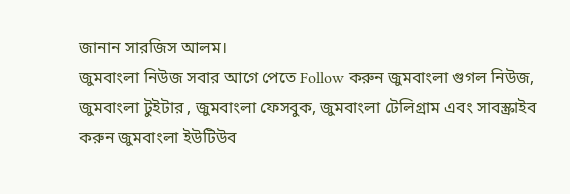জানান সারজিস আলম।
জুমবাংলা নিউজ সবার আগে পেতে Follow করুন জুমবাংলা গুগল নিউজ, জুমবাংলা টুইটার , জুমবাংলা ফেসবুক, জুমবাংলা টেলিগ্রাম এবং সাবস্ক্রাইব করুন জুমবাংলা ইউটিউব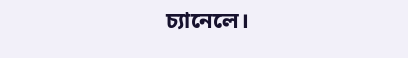চ্যানেলে।